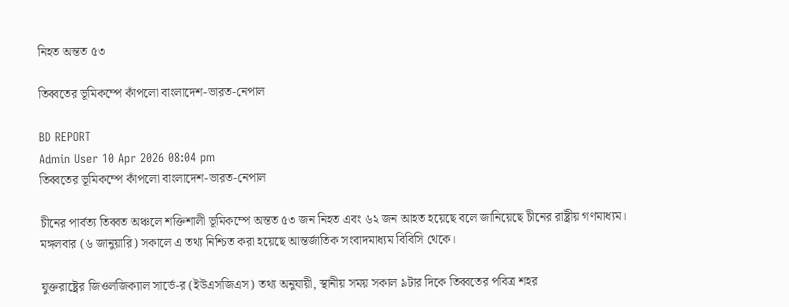নিহত অন্তত ৫৩

তিব্বতের ভূমিকম্পে কাঁপলো বাংলাদেশ-ভারত-নেপাল

BD REPORT
Admin User 10 Apr 2026 08:04 pm
তিব্বতের ভূমিকম্পে কাঁপলো বাংলাদেশ-ভারত-নেপাল

চীনের পার্বত্য তিব্বত অঞ্চলে শক্তিশালী ভূমিকম্পে অন্তত ৫৩ জন নিহত এবং ৬২ জন আহত হয়েছে বলে জানিয়েছে চীনের রাষ্ট্রীয় গণমাধ্যম। মঙ্গলবার (৬ জানুয়ারি) সকালে এ তথ্য নিশ্চিত করা হয়েছে আন্তর্জাতিক সংবাদমাধ্যম বিবিসি থেকে।

যুক্তরাষ্ট্রের জিওলজিক্যাল সার্ভে-র (ইউএসজিএস) তথ্য অনুযায়ী, স্থানীয় সময় সকাল ৯টার দিকে তিব্বতের পবিত্র শহর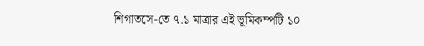শিগাতসে-তে ৭.১ মাত্রার এই ভূমিকম্পটি ১০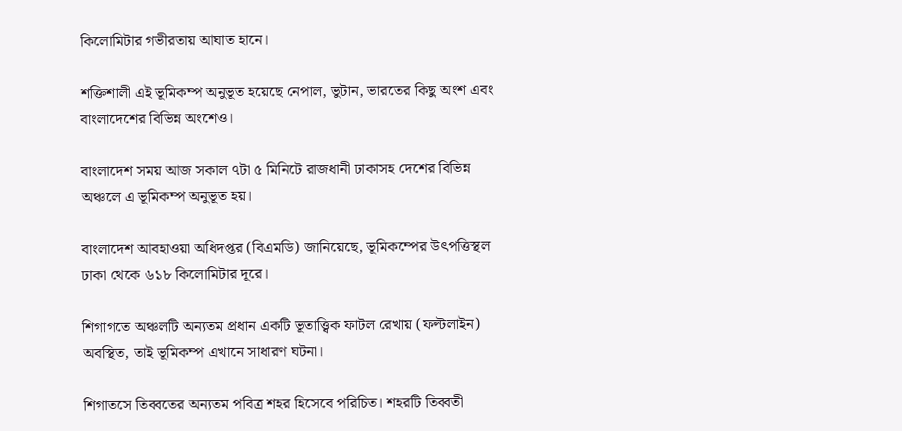কিলোমিটার গভীরতায় আঘাত হানে।

শক্তিশালী এই ভূমিকম্প অনুভূত হয়েছে নেপাল, ভুটান, ভারতের কিছু অংশ এবং বাংলাদেশের বিভিন্ন অংশেও।

বাংলাদেশ সময় আজ সকাল ৭টা ৫ মিনিটে রাজধানী ঢাকাসহ দেশের বিভিন্ন অঞ্চলে এ ভূমিকম্প অনুভূত হয়।

বাংলাদেশ আবহাওয়া অধিদপ্তর (বিএমডি) জানিয়েছে, ভূমিকম্পের উৎপত্তিস্থল ঢাকা থেকে ৬১৮ কিলোমিটার দূরে।

শিগাগতে অঞ্চলটি অন্যতম প্রধান একটি ভূতাত্ত্বিক ফাটল রেখায় (ফল্টলাইন) অবস্থিত, তাই ভূমিকম্প এখানে সাধারণ ঘটনা।

শিগাতসে তিব্বতের অন্যতম পবিত্র শহর হিসেবে পরিচিত। শহরটি তিব্বতী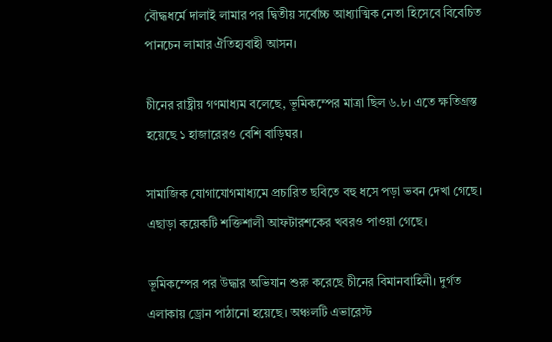বৌদ্ধধর্মে দালাই লামার পর দ্বিতীয় সর্বোচ্চ আধ্যাত্মিক নেতা হিসেবে বিবেচিত পানচেন লামার ঐতিহ্যবাহী আসন।

চীনের রাষ্ট্রীয় গণমাধ্যম বলেছে, ভূমিকম্পের মাত্রা ছিল ৬.৮। এতে ক্ষতিগ্রস্ত হয়েছে ১ হাজারেরও বেশি বাড়িঘর।

সামাজিক যোগাযোগমাধ্যমে প্রচারিত ছবিতে বহু ধসে পড়া ভবন দেখা গেছে। এছাড়া কয়েকটি শক্তিশালী আফটারশকের খবরও পাওয়া গেছে।

ভূমিকম্পের পর উদ্ধার অভিযান শুরু করেছে চীনের বিমানবাহিনী। দুর্গত এলাকায় ড্রোন পাঠানো হয়েছে। অঞ্চলটি এভারেস্ট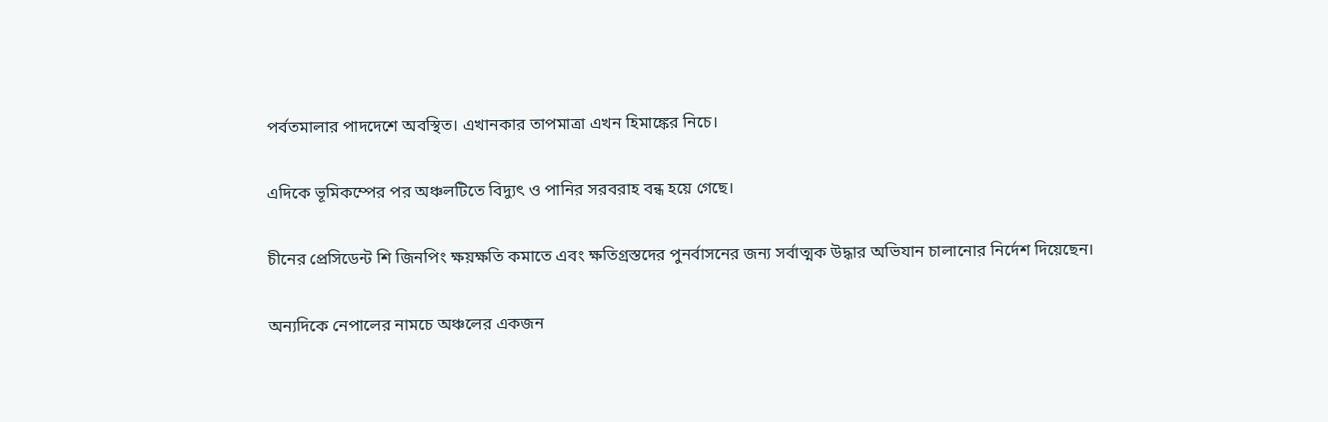পর্বতমালার পাদদেশে অবস্থিত। এখানকার তাপমাত্রা এখন হিমাঙ্কের নিচে।

এদিকে ভূমিকম্পের পর অঞ্চলটিতে বিদ্যুৎ ও পানির সরবরাহ বন্ধ হয়ে গেছে।

চীনের প্রেসিডেন্ট শি জিনপিং ক্ষয়ক্ষতি কমাতে এবং ক্ষতিগ্রস্তদের পুনর্বাসনের জন্য সর্বাত্মক উদ্ধার অভিযান চালানোর নির্দেশ দিয়েছেন।

অন্যদিকে নেপালের নামচে অঞ্চলের একজন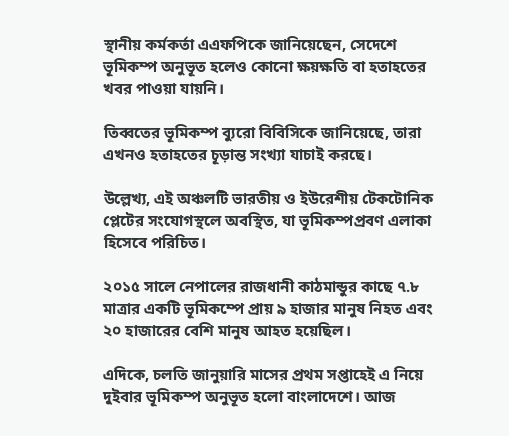স্থানীয় কর্মকর্তা এএফপিকে জানিয়েছেন, সেদেশে ভূমিকম্প অনুভূত হলেও কোনো ক্ষয়ক্ষতি বা হতাহতের খবর পাওয়া যায়নি।

তিব্বতের ভূমিকম্প ব্যুরো বিবিসিকে জানিয়েছে, তারা এখনও হতাহতের চূড়ান্ত সংখ্যা যাচাই করছে।

উল্লেখ্য, এই অঞ্চলটি ভারতীয় ও ইউরেশীয় টেকটোনিক প্লেটের সংযোগস্থলে অবস্থিত, যা ভূমিকম্পপ্রবণ এলাকা হিসেবে পরিচিত।

২০১৫ সালে নেপালের রাজধানী কাঠমান্ডুর কাছে ৭.৮ মাত্রার একটি ভূমিকম্পে প্রায় ৯ হাজার মানুষ নিহত এবং ২০ হাজারের বেশি মানুষ আহত হয়েছিল।

এদিকে, চলতি জানুয়ারি মাসের প্রথম সপ্তাহেই এ নিয়ে দুইবার ভূমিকম্প অনুভূত হলো বাংলাদেশে। আজ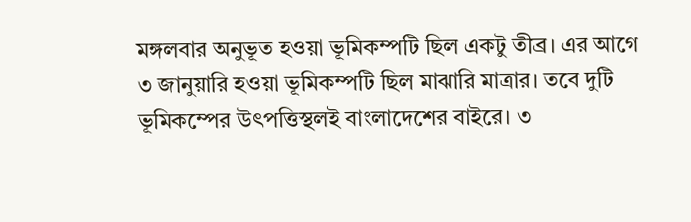মঙ্গলবার অনুভূত হওয়া ভূমিকম্পটি ছিল একটু তীব্র। এর আগে ৩ জানুয়ারি হওয়া ভূমিকম্পটি ছিল মাঝারি মাত্রার। তবে দুটি ভূমিকম্পের উৎপত্তিস্থলই বাংলাদেশের বাইরে। ৩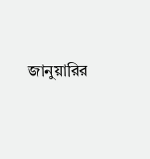জানুয়ারির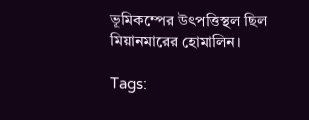ভূমিকম্পের উৎপত্তিস্থল ছিল মিয়ানমারের হোমালিন।

Tags: